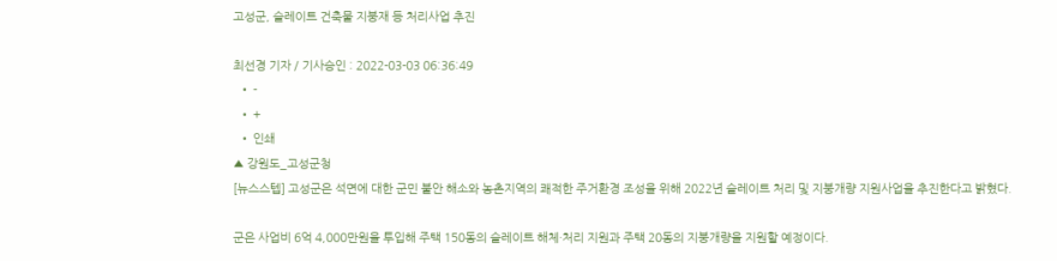고성군, 슬레이트 건축물 지붕재 등 처리사업 추진

최선경 기자 / 기사승인 : 2022-03-03 06:36:49
  • -
  • +
  • 인쇄
▲ 강원도_고성군청
[뉴스스텝] 고성군은 석면에 대한 군민 불안 해소와 농촌지역의 쾌적한 주거환경 조성을 위해 2022년 슬레이트 처리 및 지붕개량 지원사업을 추진한다고 밝혔다.

군은 사업비 6억 4,000만원을 투입해 주택 150동의 슬레이트 해체·처리 지원과 주택 20동의 지붕개량을 지원할 예정이다.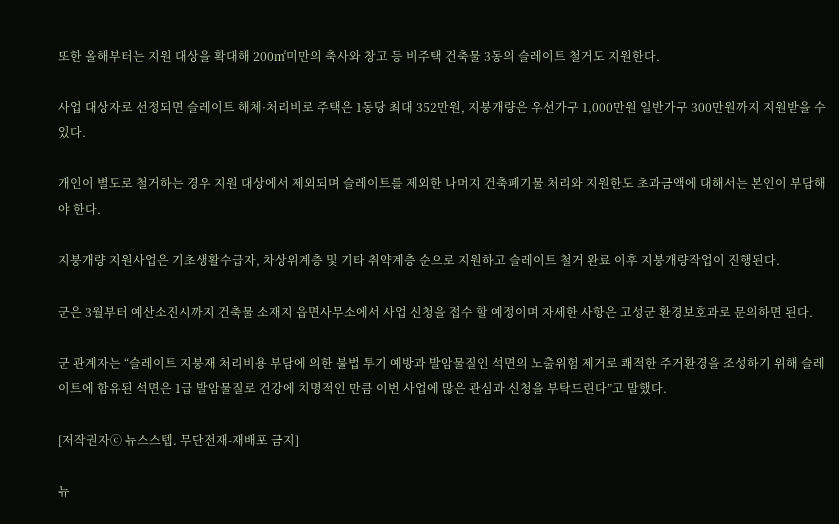또한 올해부터는 지원 대상을 확대해 200㎡미만의 축사와 창고 등 비주택 건축물 3동의 슬레이트 철거도 지원한다.

사업 대상자로 선정되면 슬레이트 해체·처리비로 주택은 1동당 최대 352만원, 지붕개량은 우선가구 1,000만원 일반가구 300만원까지 지원받을 수 있다.

개인이 별도로 철거하는 경우 지원 대상에서 제외되며 슬레이트를 제외한 나머지 건축폐기물 처리와 지원한도 초과금액에 대해서는 본인이 부담해야 한다.

지붕개량 지원사업은 기초생활수급자, 차상위계층 및 기타 취약계층 순으로 지원하고 슬레이트 철거 완료 이후 지붕개량작업이 진행된다.

군은 3월부터 예산소진시까지 건축물 소재지 읍면사무소에서 사업 신청을 접수 할 예정이며 자세한 사항은 고성군 환경보호과로 문의하면 된다.

군 관계자는 “슬레이트 지붕재 처리비용 부담에 의한 불법 투기 예방과 발암물질인 석면의 노출위험 제거로 쾌적한 주거환경을 조성하기 위해 슬레이트에 함유된 석면은 1급 발암물질로 건강에 치명적인 만큼 이번 사업에 많은 관심과 신청을 부탁드린다”고 말했다.

[저작권자ⓒ 뉴스스텝. 무단전재-재배포 금지]

뉴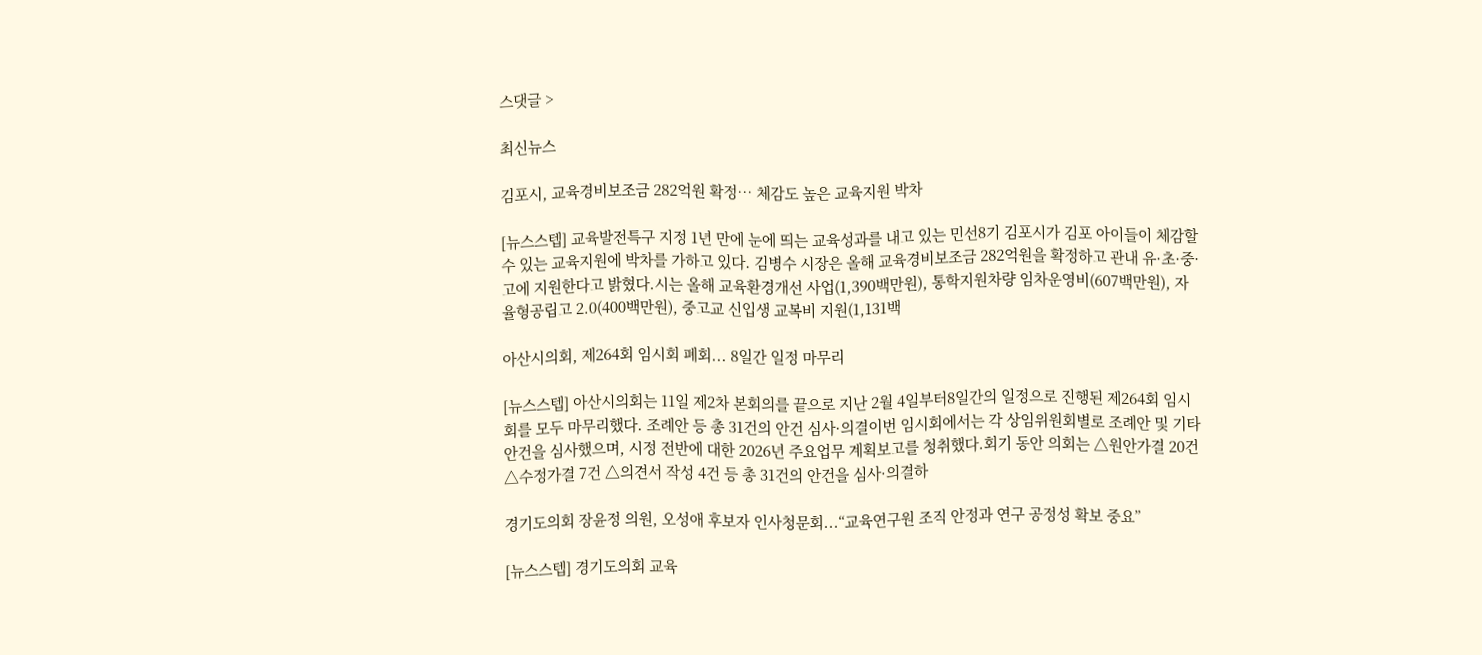스댓글 >

최신뉴스

김포시, 교육경비보조금 282억원 확정… 체감도 높은 교육지원 박차

[뉴스스텝] 교육발전특구 지정 1년 만에 눈에 띄는 교육성과를 내고 있는 민선8기 김포시가 김포 아이들이 체감할 수 있는 교육지원에 박차를 가하고 있다. 김병수 시장은 올해 교육경비보조금 282억원을 확정하고 관내 유·초·중·고에 지원한다고 밝혔다.시는 올해 교육환경개선 사업(1,390백만원), 통학지원차량 임차운영비(607백만원), 자율형공립고 2.0(400백만원), 중고교 신입생 교복비 지원(1,131백

아산시의회, 제264회 임시회 폐회... 8일간 일정 마무리

[뉴스스텝] 아산시의회는 11일 제2차 본회의를 끝으로 지난 2월 4일부터8일간의 일정으로 진행된 제264회 임시회를 모두 마무리했다. 조례안 등 총 31건의 안건 심사·의결이번 임시회에서는 각 상임위원회별로 조례안 및 기타 안건을 심사했으며, 시정 전반에 대한 2026년 주요업무 계획보고를 청취했다.회기 동안 의회는 △원안가결 20건 △수정가결 7건 △의견서 작성 4건 등 총 31건의 안건을 심사·의결하

경기도의회 장윤정 의원, 오성애 후보자 인사청문회...“교육연구원 조직 안정과 연구 공정성 확보 중요”

[뉴스스텝] 경기도의회 교육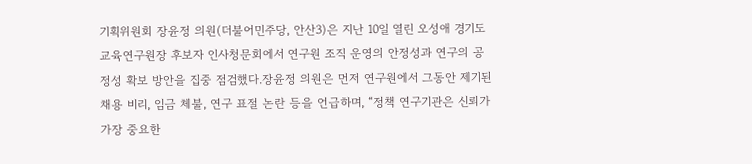기획위원회 장윤정 의원(더불어민주당, 안산3)은 지난 10일 열린 오성애 경기도교육연구원장 후보자 인사청문회에서 연구원 조직 운영의 안정성과 연구의 공정성 확보 방안을 집중 점검했다.장윤정 의원은 먼저 연구원에서 그동안 제기된 채용 비리, 임금 체불, 연구 표절 논란 등을 언급하며, “정책 연구기관은 신뢰가 가장 중요한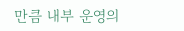만큼 내부 운영의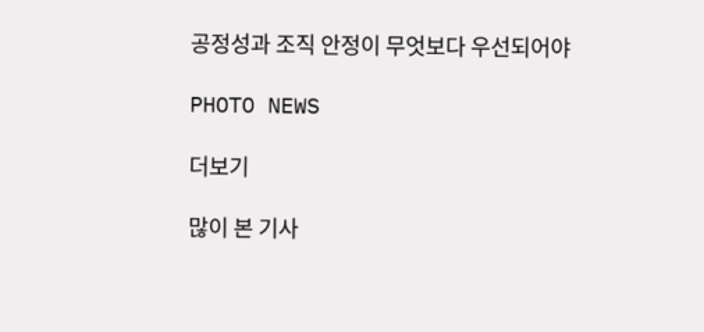공정성과 조직 안정이 무엇보다 우선되어야

PHOTO NEWS

더보기

많이 본 기사